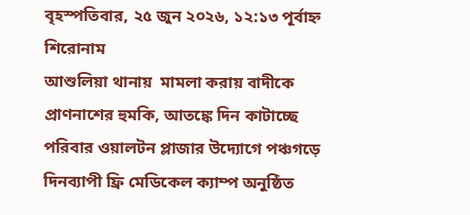বৃহস্পতিবার, ২৫ জুন ২০২৬, ১২:১৩ পূর্বাহ্ন
শিরোনাম
আশুলিয়া থানায়  মামলা করায় বাদীকে প্রাণনাশের হুমকি, আতঙ্কে দিন কাটাচ্ছে পরিবার ওয়ালটন প্লাজার উদ্যোগে পঞ্চগড়ে দিনব্যাপী ফ্রি মেডিকেল ক্যাম্প অনুষ্ঠিত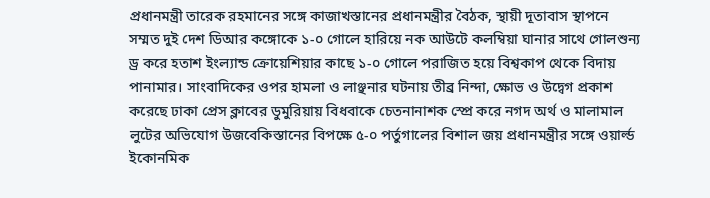প্রধানমন্ত্রী তারেক রহমানের সঙ্গে কাজাখস্তানের প্রধানমন্ত্রীর বৈঠক, স্থায়ী দূতাবাস স্থাপনে সম্মত দুই দেশ ডিআর কঙ্গোকে ১-০ গোলে হারিয়ে নক আউটে কলম্বিয়া ঘানার সাথে গোলশুন্য ড্র করে হতাশ ইংল্যান্ড ক্রোয়েশিয়ার কাছে ১-০ গোলে পরাজিত হয়ে বিশ্বকাপ থেকে বিদায় পানামার। সাংবাদিকের ওপর হামলা ও লাঞ্ছনার ঘটনায় তীব্র নিন্দা, ক্ষোভ ও উদ্বেগ প্রকাশ করেছে ঢাকা প্রেস ক্লাবের ডুমুরিয়ায় বিধবাকে চেতনানাশক স্প্রে করে নগদ অর্থ ও মালামাল লুটের অভিযোগ উজবেকিস্তানের বিপক্ষে ৫-০ পর্তুগালের বিশাল জয় প্রধানমন্ত্রীর সঙ্গে ওয়ার্ল্ড ইকোনমিক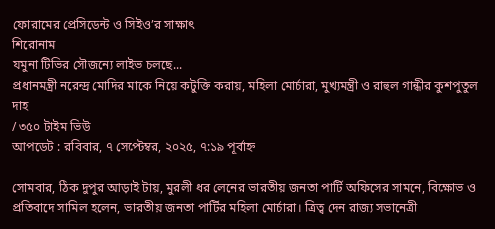ফোরামের প্রেসিডেন্ট ও সিইও’র সাক্ষাৎ
শিরোনাম
যমুনা টিভির সৌজন্যে লাইভ চলছে...
প্রধানমন্ত্রী নরেন্দ্র মোদির মাকে নিয়ে কটুক্তি করায়, মহিলা মোর্চারা, মুখ্যমন্ত্রী ও রাহুল গান্ধীর কুশপুতুল দাহ
/ ৩৫০ টাইম ভিউ
আপডেট : রবিবার, ৭ সেপ্টেম্বর, ২০২৫, ৭:১৯ পূর্বাহ্ন

সোমবার, ঠিক দুপুর আড়াই টায়, মুরলী ধর লেনের ভারতীয় জনতা পার্টি অফিসের সামনে, বিক্ষোভ ও প্রতিবাদে সামিল হলেন, ভারতীয় জনতা পার্টির মহিলা মোর্চারা। ত্রিত্ব দেন রাজ্য সভানেত্রী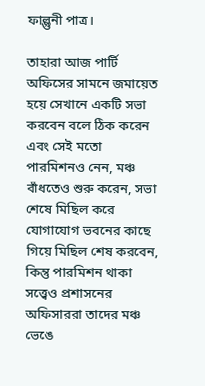ফাল্গুনী পাত্র।

তাহারা আজ পার্টি অফিসের সামনে জমায়েত হয়ে সেখানে একটি সভা করবেন বলে ঠিক করেন এবং সেই মতো পারমিশনও নেন, মঞ্চ বাঁধতেও শুরু করেন, সভা শেষে মিছিল করে যোগাযোগ ভবনের কাছে গিয়ে মিছিল শেষ করবেন, কিন্তু পারমিশন থাকা সত্ত্বেও প্রশাসনের অফিসাররা তাদের মঞ্চ ভেঙে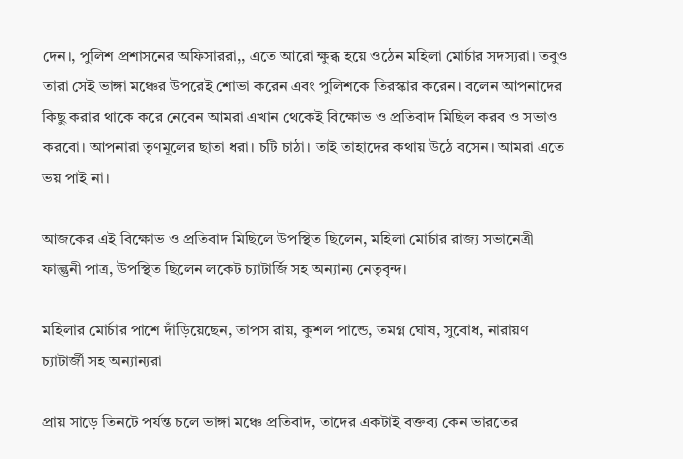দেন।, পুলিশ প্রশাসনের অফিসাররা,, এতে আরো ক্ষুব্ধ হয়ে ওঠেন মহিলা মোর্চার সদস্যরা। তবুও তারা সেই ভাঙ্গা মঞ্চের উপরেই শোভা করেন এবং পুলিশকে তিরস্কার করেন। বলেন আপনাদের কিছু করার থাকে করে নেবেন আমরা এখান থেকেই বিক্ষোভ ও প্রতিবাদ মিছিল করব ও সভাও করবো। আপনারা তৃণমূলের ছাতা ধরা। চটি চাঠা। তাই তাহাদের কথায় উঠে বসেন। আমরা এতে ভয় পাই না।

আজকের এই বিক্ষোভ ও প্রতিবাদ মিছিলে উপস্থিত ছিলেন, মহিলা মোর্চার রাজ্য সভানেত্রী ফাল্গুনী পাত্র, উপস্থিত ছিলেন লকেট চ্যাটার্জি সহ অন্যান্য নেতৃবৃন্দ।

মহিলার মোর্চার পাশে দাঁড়িয়েছেন, তাপস রায়, কুশল পান্ডে, তমগ্ন ঘোষ, সুবোধ, নারায়ণ চ্যাটার্জী সহ অন্যান্যরা

প্রায় সাড়ে তিনটে পর্যন্ত চলে ভাঙ্গা মঞ্চে প্রতিবাদ, তাদের একটাই বক্তব্য কেন ভারতের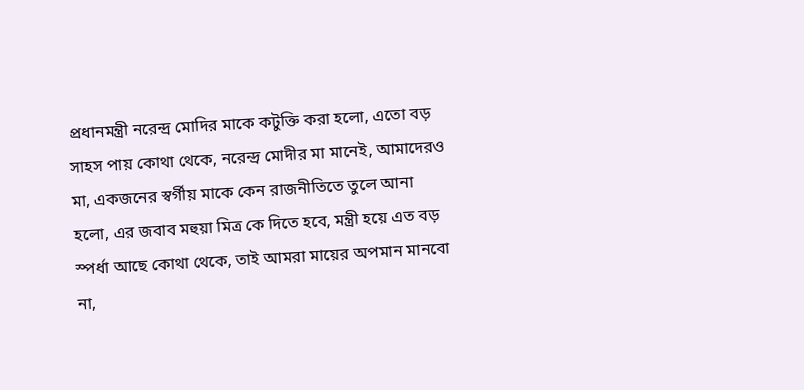প্রধানমন্ত্রী নরেন্দ্র মোদির মাকে কটুক্তি করা হলো, এতো বড় সাহস পায় কোথা থেকে, নরেন্দ্র মোদীর মা মানেই, আমাদেরও মা, একজনের স্বর্গীয় মাকে কেন রাজনীতিতে তুলে আনা হলো, এর জবাব মহুয়া মিত্র কে দিতে হবে, মন্ত্রী হয়ে এত বড় স্পর্ধা আছে কোথা থেকে, তাই আমরা মায়ের অপমান মানবো না,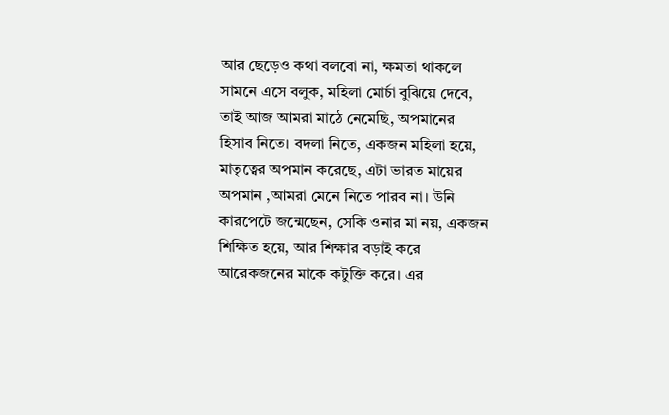আর ছেড়েও কথা বলবো না, ক্ষমতা থাকলে সামনে এসে বলুক, মহিলা মোর্চা বুঝিয়ে দেবে, তাই আজ আমরা মাঠে নেমেছি, অপমানের হিসাব নিতে। বদলা নিতে, একজন মহিলা হয়ে, মাতৃত্বের অপমান করেছে, এটা ভারত মায়ের অপমান ,আমরা মেনে নিতে পারব না। উনি কারপেটে জন্মেছেন, সেকি ওনার মা নয়, একজন শিক্ষিত হয়ে, আর শিক্ষার বড়াই করে আরেকজনের মাকে কটুক্তি করে। এর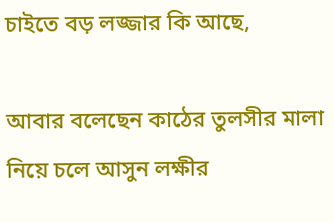চাইতে বড় লজ্জার কি আছে,

আবার বলেছেন কাঠের তুলসীর মালা নিয়ে চলে আসুন লক্ষীর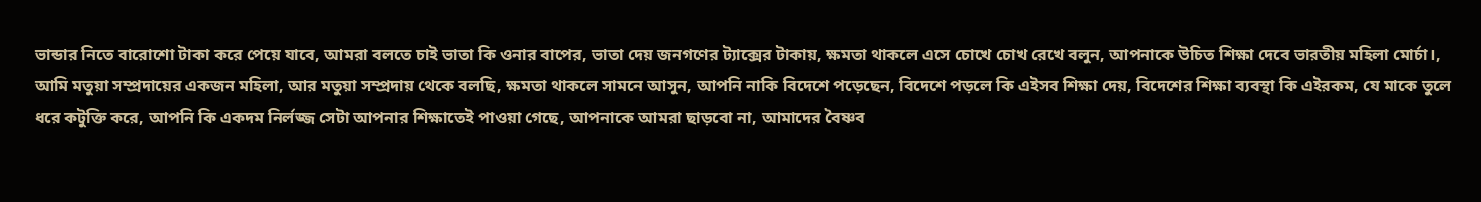ভান্ডার নিতে বারোশো টাকা করে পেয়ে যাবে, আমরা বলতে চাই ভাতা কি ওনার বাপের, ভাতা দেয় জনগণের ট্যাক্সের টাকায়, ক্ষমতা থাকলে এসে চোখে চোখ রেখে বলুন, আপনাকে উচিত শিক্ষা দেবে ভারতীয় মহিলা মোর্চা।, আমি মতুয়া সম্প্রদায়ের একজন মহিলা, আর মতুয়া সম্প্রদায় থেকে বলছি, ক্ষমতা থাকলে সামনে আসুন, আপনি নাকি বিদেশে পড়েছেন, বিদেশে পড়লে কি এইসব শিক্ষা দেয়, বিদেশের শিক্ষা ব্যবস্থা কি এইরকম, যে মাকে তুলে ধরে কটুক্তি করে, আপনি কি একদম নির্লজ্জ সেটা আপনার শিক্ষাতেই পাওয়া গেছে, আপনাকে আমরা ছাড়বো না, আমাদের বৈষ্ণব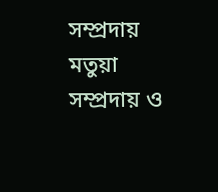সম্প্রদায় মতুয়া সম্প্রদায় ও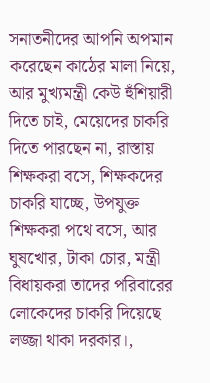সনাতনীদের আপনি অপমান করেছেন কাঠের মালা নিয়ে, আর মুখ্যমন্ত্রী কেউ হুঁশিয়ারী দিতে চাই, মেয়েদের চাকরি দিতে পারছেন না, রাস্তায় শিক্ষকরা বসে, শিক্ষকদের চাকরি যাচ্ছে, উপযুক্ত শিক্ষকরা পথে বসে, আর ঘুষখোর, টাকা চোর, মন্ত্রী বিধায়করা তাদের পরিবারের লোকেদের চাকরি দিয়েছে লজ্জা থাকা দরকার।,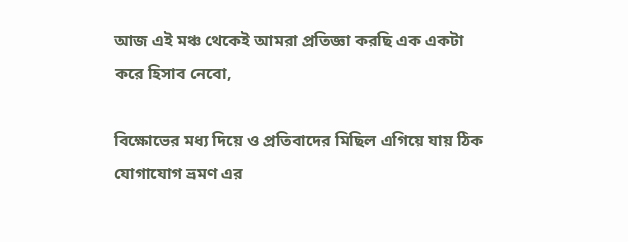আজ এই মঞ্চ থেকেই আমরা প্রতিজ্ঞা করছি এক একটা করে হিসাব নেবো,

বিক্ষোভের মধ্য দিয়ে ও প্রতিবাদের মিছিল এগিয়ে যায় ঠিক যোগাযোগ ভ্রমণ এর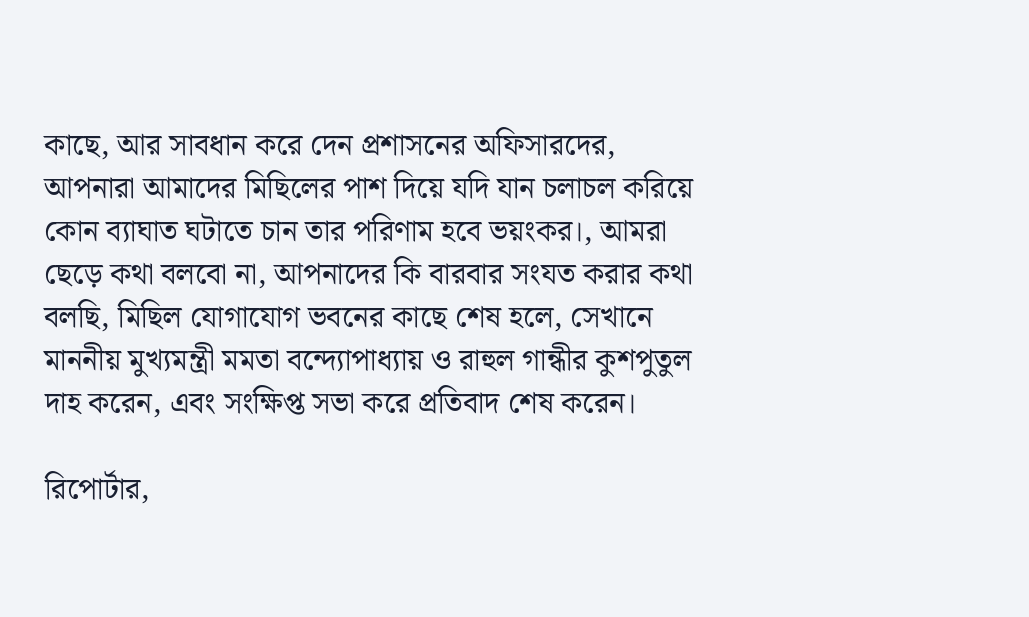কাছে, আর সাবধান করে দেন প্রশাসনের অফিসারদের, আপনারা আমাদের মিছিলের পাশ দিয়ে যদি যান চলাচল করিয়ে কোন ব্যাঘাত ঘটাতে চান তার পরিণাম হবে ভয়ংকর।, আমরা ছেড়ে কথা বলবো না, আপনাদের কি বারবার সংযত করার কথা বলছি, মিছিল যোগাযোগ ভবনের কাছে শেষ হলে, সেখানে মাননীয় মুখ্যমন্ত্রী মমতা বন্দ্যোপাধ্যায় ও রাহুল গান্ধীর কুশপুতুল দাহ করেন, এবং সংক্ষিপ্ত সভা করে প্রতিবাদ শেষ করেন।

রিপোর্টার,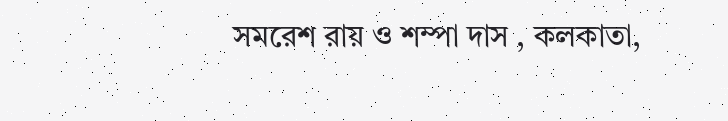সমরেশ রায় ও শম্পা দাস , কলকাতা,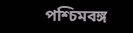পশ্চিমবঙ্গ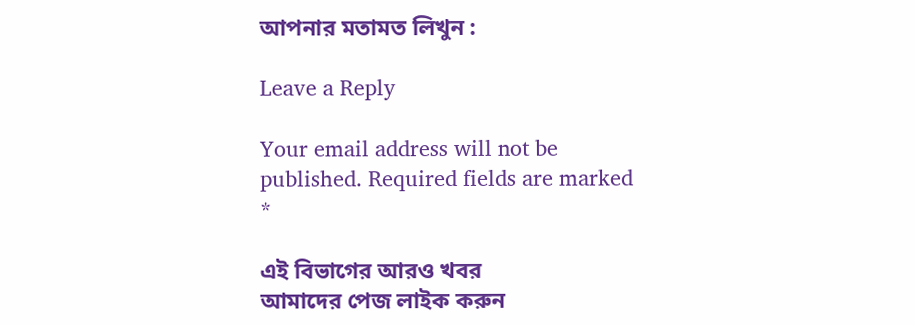আপনার মতামত লিখুন :

Leave a Reply

Your email address will not be published. Required fields are marked *

এই বিভাগের আরও খবর
আমাদের পেজ লাইক করুন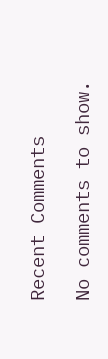Recent Comments

No comments to show.